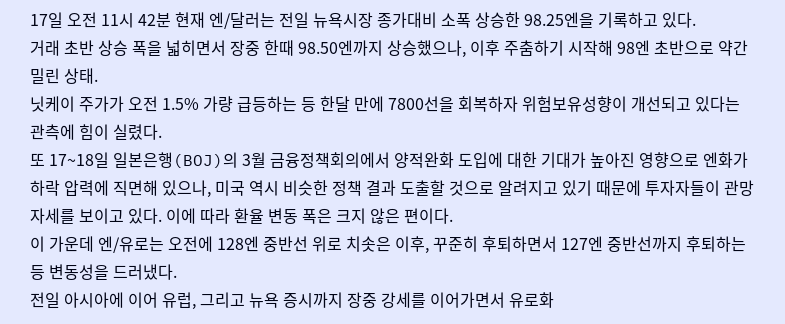17일 오전 11시 42분 현재 엔/달러는 전일 뉴욕시장 종가대비 소폭 상승한 98.25엔을 기록하고 있다.
거래 초반 상승 폭을 넓히면서 장중 한때 98.50엔까지 상승했으나, 이후 주춤하기 시작해 98엔 초반으로 약간 밀린 상태.
닛케이 주가가 오전 1.5% 가량 급등하는 등 한달 만에 7800선을 회복하자 위험보유성향이 개선되고 있다는 관측에 힘이 실렸다.
또 17~18일 일본은행(BOJ)의 3월 금융정책회의에서 양적완화 도입에 대한 기대가 높아진 영향으로 엔화가 하락 압력에 직면해 있으나, 미국 역시 비슷한 정책 결과 도출할 것으로 알려지고 있기 때문에 투자자들이 관망 자세를 보이고 있다. 이에 따라 환율 변동 폭은 크지 않은 편이다.
이 가운데 엔/유로는 오전에 128엔 중반선 위로 치솟은 이후, 꾸준히 후퇴하면서 127엔 중반선까지 후퇴하는 등 변동성을 드러냈다.
전일 아시아에 이어 유럽, 그리고 뉴욕 증시까지 장중 강세를 이어가면서 유로화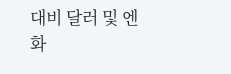대비 달러 및 엔화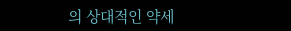의 상대적인 약세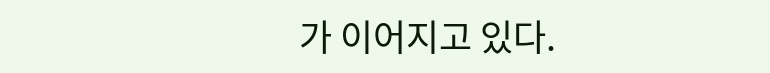가 이어지고 있다.